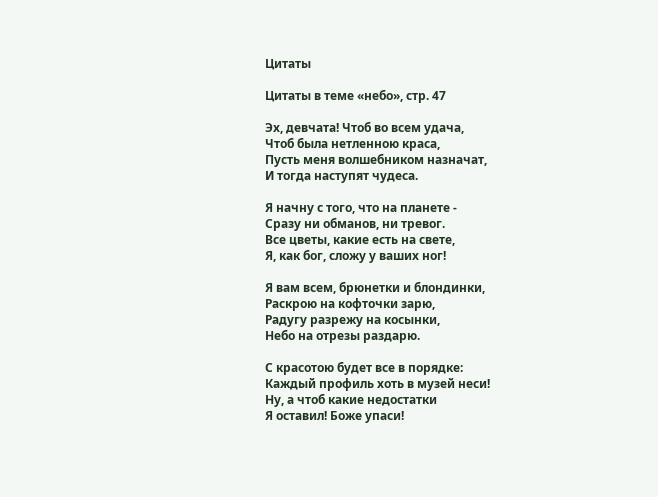Цитаты

Цитаты в теме «небо», стр. 47

Эх, девчата! Чтоб во всем удача,
Чтоб была нетленною краса,
Пусть меня волшебником назначат,
И тогда наступят чудеса.

Я начну с того, что на планете -
Сразу ни обманов, ни тревог.
Все цветы, какие есть на свете,
Я, как бог, сложу у ваших ног!

Я вам всем, брюнетки и блондинки,
Раскрою на кофточки зарю,
Радугу разрежу на косынки,
Небо на отрезы раздарю.

С красотою будет все в порядке:
Каждый профиль хоть в музей неси!
Ну, а чтоб какие недостатки
Я оставил! Боже упаси!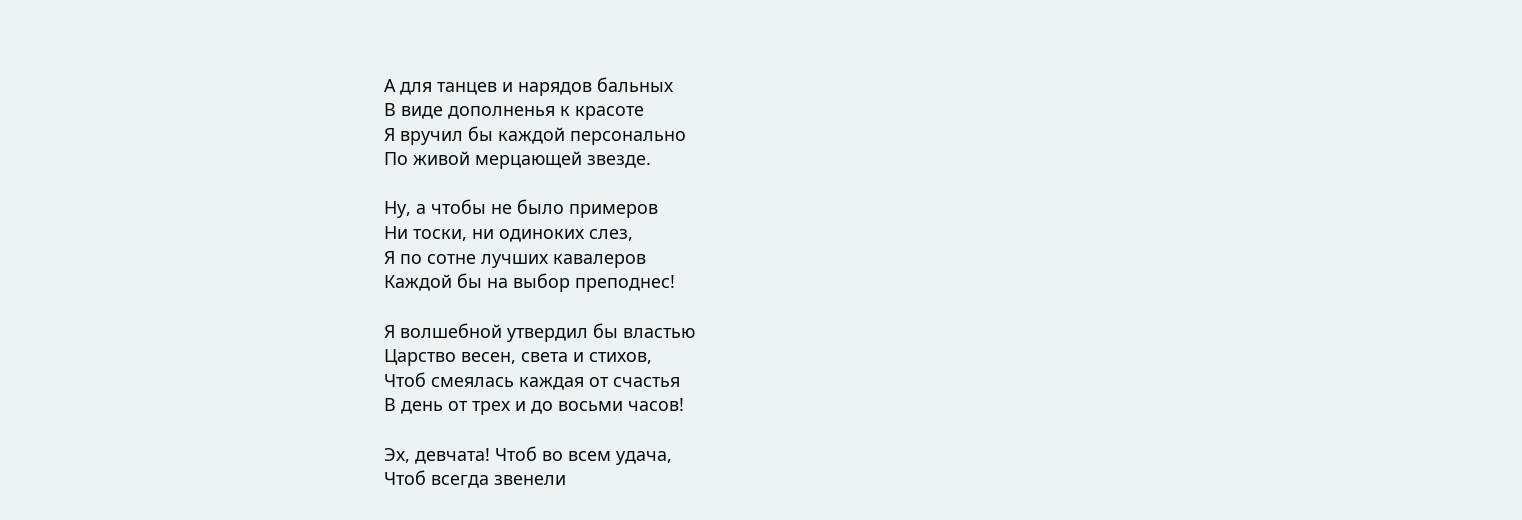А для танцев и нарядов бальных
В виде дополненья к красоте
Я вручил бы каждой персонально
По живой мерцающей звезде.

Ну, а чтобы не было примеров
Ни тоски, ни одиноких слез,
Я по сотне лучших кавалеров
Каждой бы на выбор преподнес!

Я волшебной утвердил бы властью
Царство весен, света и стихов,
Чтоб смеялась каждая от счастья
В день от трех и до восьми часов!

Эх, девчата! Чтоб во всем удача,
Чтоб всегда звенели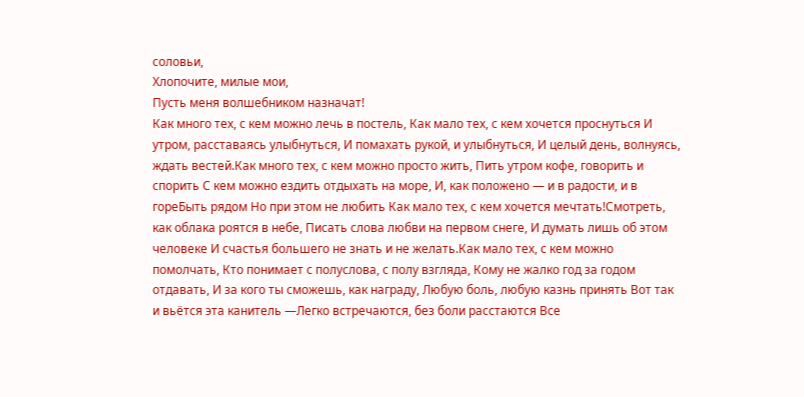соловьи,
Хлопочите, милые мои,
Пусть меня волшебником назначат!
Как много тех, с кем можно лечь в постель, Как мало тех, с кем хочется проснуться И утром, расставаясь улыбнуться, И помахать рукой, и улыбнуться, И целый день, волнуясь, ждать вестей.Как много тех, с кем можно просто жить, Пить утром кофе, говорить и спорить С кем можно ездить отдыхать на море, И, как положено — и в радости, и в гореБыть рядом Но при этом не любить Как мало тех, с кем хочется мечтать!Смотреть, как облака роятся в небе, Писать слова любви на первом снеге, И думать лишь об этом человеке И счастья большего не знать и не желать.Как мало тех, с кем можно помолчать, Кто понимает с полуслова, с полу взгляда, Кому не жалко год за годом отдавать, И за кого ты сможешь, как награду, Любую боль, любую казнь принять Вот так и вьётся эта канитель —Легко встречаются, без боли расстаются Все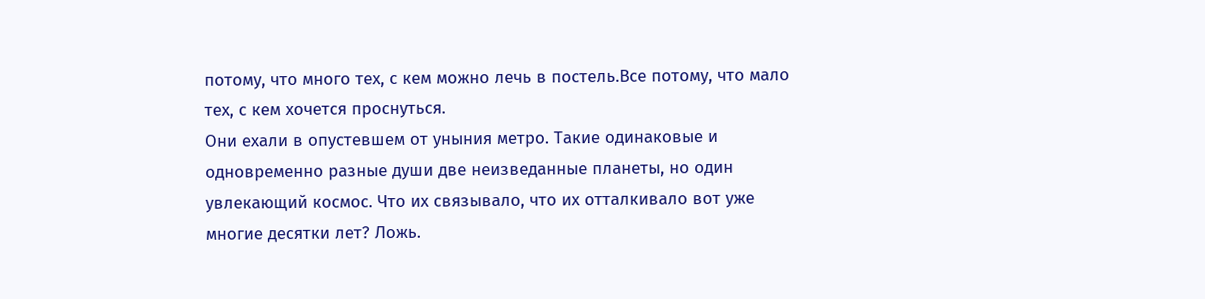потому, что много тех, с кем можно лечь в постель.Все потому, что мало тех, с кем хочется проснуться.
Они ехали в опустевшем от уныния метро. Такие одинаковые и одновременно разные души две неизведанные планеты, но один увлекающий космос. Что их связывало, что их отталкивало вот уже многие десятки лет? Ложь.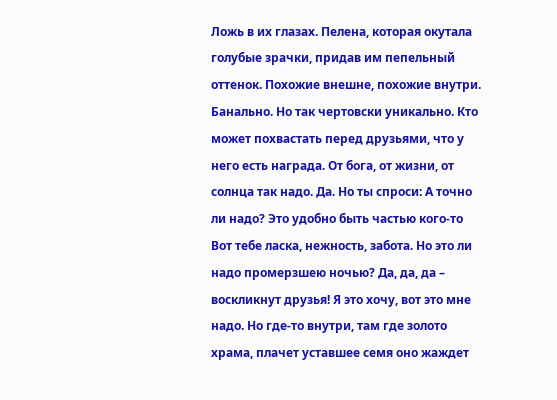Ложь в их глазах. Пелена, которая окутала голубые зрачки, придав им пепельный оттенок. Похожие внешне, похожие внутри. Банально. Но так чертовски уникально. Кто может похвастать перед друзьями, что у него есть награда. От бога, от жизни, от солнца так надо. Да. Но ты спроси: А точно ли надо? Это удобно быть частью кого-то Вот тебе ласка, нежность, забота. Но это ли надо промерзшею ночью? Да, да, да – воскликнут друзья! Я это хочу, вот это мне надо. Но где-то внутри, там где золото храма, плачет уставшее семя оно жаждет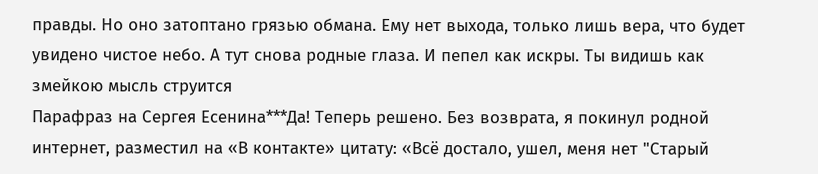правды. Но оно затоптано грязью обмана. Ему нет выхода, только лишь вера, что будет увидено чистое небо. А тут снова родные глаза. И пепел как искры. Ты видишь как змейкою мысль струится
Парафраз на Сергея Есенина***Да! Теперь решено. Без возврата, я покинул родной интернет, разместил на «В контакте» цитату: «Всё достало, ушел, меня нет "Старый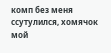комп без меня ссутулился, хомячок мой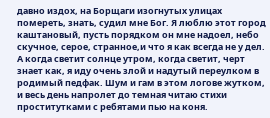давно издох, на Борщаги изогнутых улицах помереть, знать, судил мне Бог. Я люблю этот город каштановый, пусть порядком он мне надоел, небо скучное, серое, странное,и что я как всегда не у дел. А когда светит солнце утром, когда светит, черт знает как, я иду очень злой и надутый переулком в родимый педфак. Шум и гам в этом логове жутком, и весь день напролет до темная читаю стихи проститутками с ребятами пью на коня.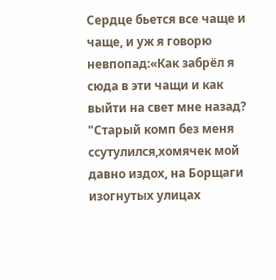Сердце бьется все чаще и чаще, и уж я говорю невпопад:«Как забрёл я сюда в эти чащи и как выйти на свет мне назад? "Старый комп без меня ссутулился,хомячек мой давно издох, на Борщаги изогнутых улицах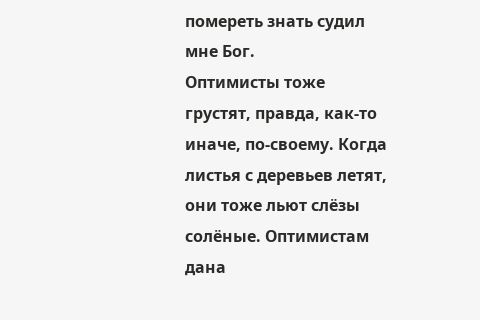помереть знать судил мне Бог.
Оптимисты тоже грустят, правда, как-то иначе, по-своему. Когда листья с деревьев летят, они тоже льют слёзы солёные. Оптимистам дана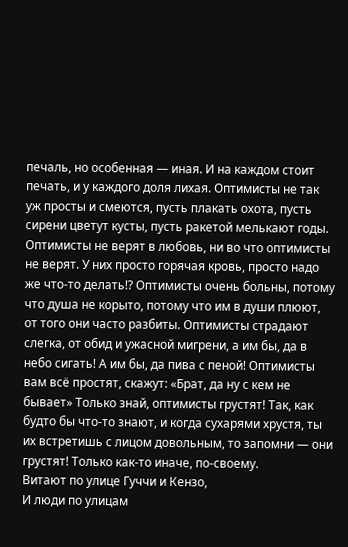печаль, но особенная — иная. И на каждом стоит печать, и у каждого доля лихая. Оптимисты не так уж просты и смеются, пусть плакать охота, пусть сирени цветут кусты, пусть ракетой мелькают годы. Оптимисты не верят в любовь, ни во что оптимисты не верят. У них просто горячая кровь, просто надо же что-то делать!? Оптимисты очень больны, потому что душа не корыто, потому что им в души плюют, от того они часто разбиты. Оптимисты страдают слегка, от обид и ужасной мигрени, а им бы, да в небо сигать! А им бы, да пива с пеной! Оптимисты вам всё простят, скажут: «Брат, да ну с кем не бывает» Только знай, оптимисты грустят! Так, как будто бы что-то знают, и когда сухарями хрустя, ты их встретишь с лицом довольным, то запомни — они грустят! Только как-то иначе, по-своему.
Витают по улице Гуччи и Кензо,
И люди по улицам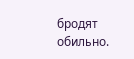бродят обильно.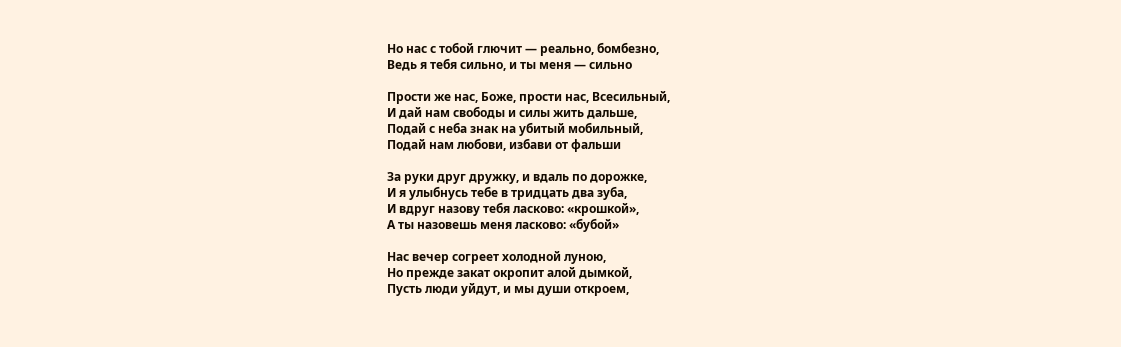Но нас с тобой глючит — реально, бомбезно,
Ведь я тебя сильно, и ты меня — сильно

Прости же нас, Боже, прости нас, Всесильный,
И дай нам свободы и силы жить дальше,
Подай с неба знак на убитый мобильный,
Подай нам любови, избави от фальши

За руки друг дружку, и вдаль по дорожке,
И я улыбнусь тебе в тридцать два зуба,
И вдруг назову тебя ласково: «крошкой»,
А ты назовешь меня ласково: «бубой»

Нас вечер согреет холодной луною,
Но прежде закат окропит алой дымкой,
Пусть люди уйдут, и мы души откроем,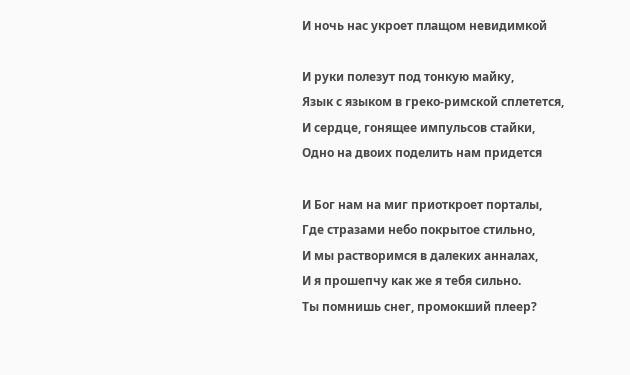И ночь нас укроет плащом невидимкой

И руки полезут под тонкую майку,
Язык с языком в греко-римской сплетется,
И сердце, гонящее импульсов стайки,
Одно на двоих поделить нам придется

И Бог нам на миг приоткроет порталы,
Где стразами небо покрытое стильно,
И мы растворимся в далеких анналах,
И я прошепчу как же я тебя сильно.
Ты помнишь снег, промокший плеер?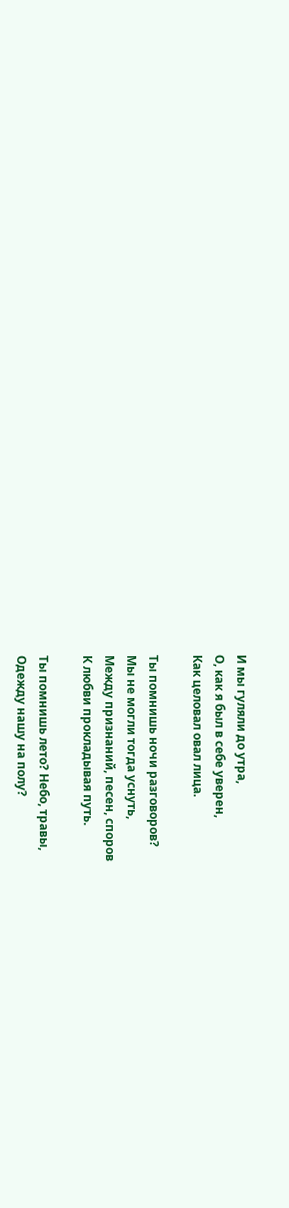И мы гуляли до утра,
О, как я был в себе уверен,
Как целовал овал лица.

Ты помнишь ночи разговоров?
Мы не могли тогда уснуть,
Между признаний, песен, споров
К любви прокладывая путь.

Ты помнишь лето? Небо, травы,
Одежду нашу на полу?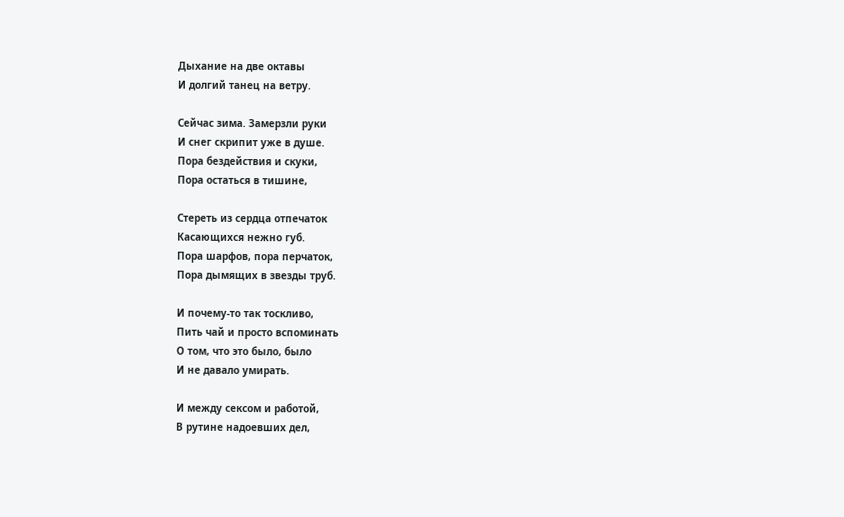Дыхание на две октавы
И долгий танец на ветру.

Сейчас зима. Замерзли руки
И снег скрипит уже в душе.
Пора бездействия и скуки,
Пора остаться в тишине,

Стереть из сердца отпечаток
Касающихся нежно губ.
Пора шарфов, пора перчаток,
Пора дымящих в звезды труб.

И почему-то так тоскливо,
Пить чай и просто вспоминать
О том, что это было, было
И не давало умирать.

И между сексом и работой,
В рутине надоевших дел,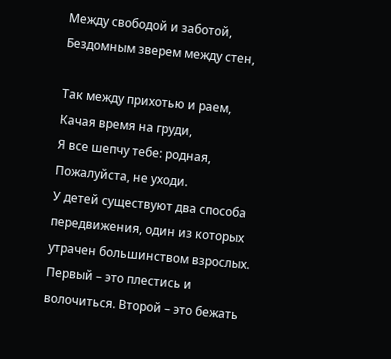Между свободой и заботой,
Бездомным зверем между стен,

Так между прихотью и раем,
Качая время на груди,
Я все шепчу тебе: родная,
Пожалуйста, не уходи.
У детей существуют два способа передвижения, один из которых утрачен большинством взрослых. Первый – это плестись и волочиться. Второй – это бежать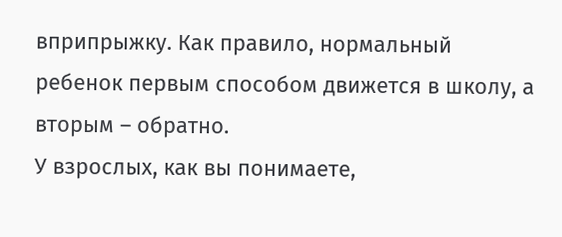вприпрыжку. Как правило, нормальный ребенок первым способом движется в школу, а вторым – обратно.
У взрослых, как вы понимаете,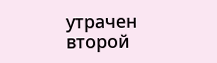утрачен второй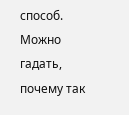способ.
Можно гадать, почему так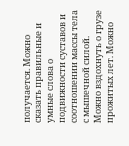получается. Можно сказать правильные и умные слова о подвижности суставов и соотношении массы тела с мышечной силой. Можно вздохнуть о грузе прожитых лет. Можно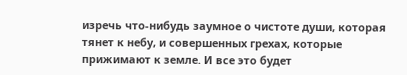изречь что-нибудь заумное о чистоте души, которая тянет к небу, и совершенных грехах, которые прижимают к земле. И все это будет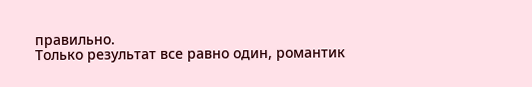правильно.
Только результат все равно один, романтик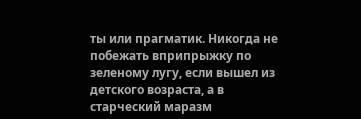ты или прагматик. Никогда не побежать вприпрыжку по зеленому лугу, если вышел из детского возраста, а в старческий маразм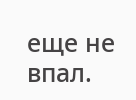еще не впал.